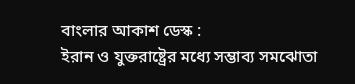বাংলার আকাশ ডেস্ক :
ইরান ও যুক্তরাষ্ট্রের মধ্যে সম্ভাব্য সমঝোতা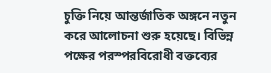চুক্তি নিয়ে আন্তর্জাতিক অঙ্গনে নতুন করে আলোচনা শুরু হয়েছে। বিভিন্ন পক্ষের পরস্পরবিরোধী বক্তব্যের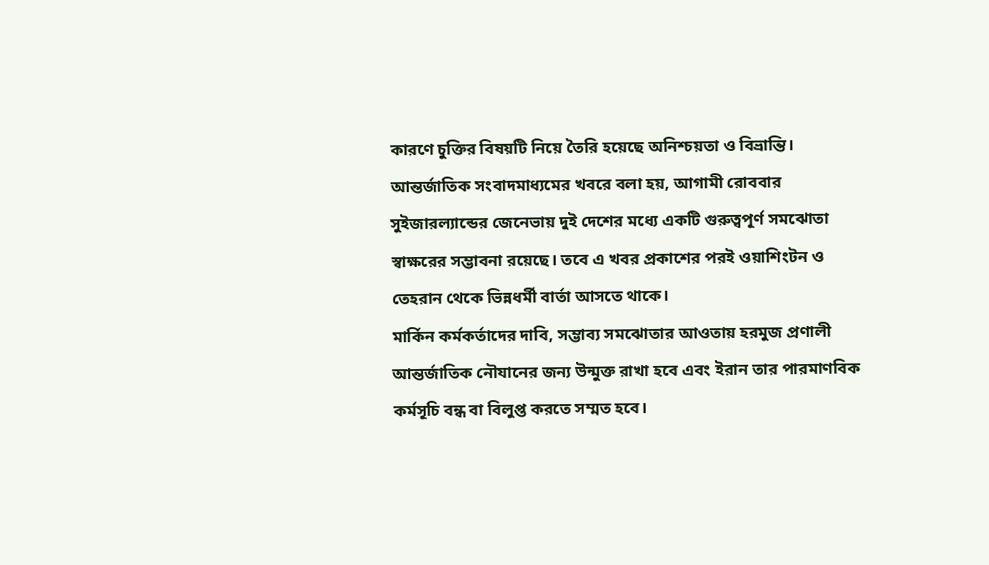কারণে চুক্তির বিষয়টি নিয়ে তৈরি হয়েছে অনিশ্চয়তা ও বিভ্রান্তি।
আন্তর্জাতিক সংবাদমাধ্যমের খবরে বলা হয়, আগামী রোববার সুইজারল্যান্ডের জেনেভায় দুই দেশের মধ্যে একটি গুরুত্বপূর্ণ সমঝোতা স্বাক্ষরের সম্ভাবনা রয়েছে। তবে এ খবর প্রকাশের পরই ওয়াশিংটন ও তেহরান থেকে ভিন্নধর্মী বার্তা আসতে থাকে।
মার্কিন কর্মকর্তাদের দাবি, সম্ভাব্য সমঝোতার আওতায় হরমুজ প্রণালী আন্তর্জাতিক নৌযানের জন্য উন্মুক্ত রাখা হবে এবং ইরান তার পারমাণবিক কর্মসূচি বন্ধ বা বিলুপ্ত করতে সম্মত হবে।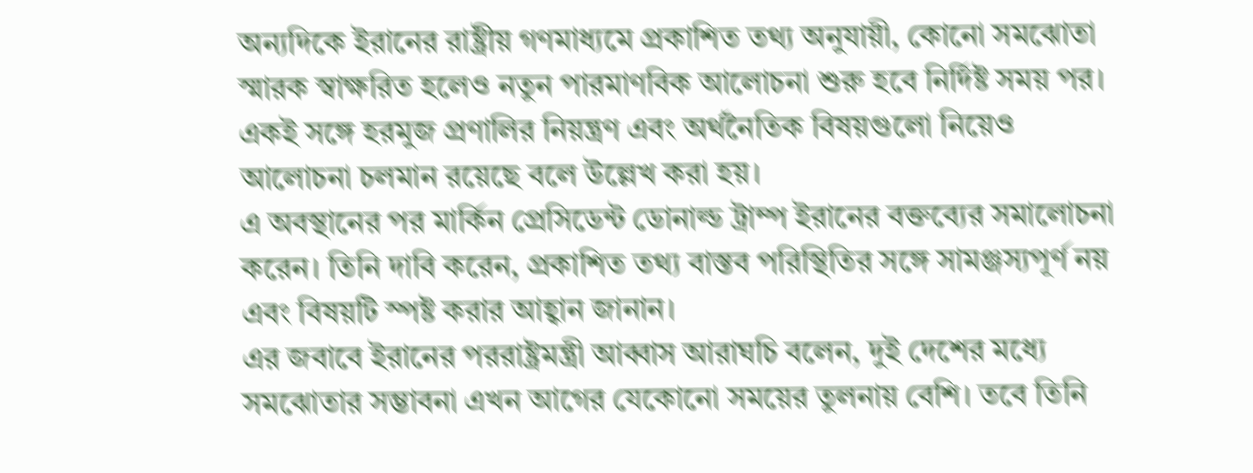অন্যদিকে ইরানের রাষ্ট্রীয় গণমাধ্যমে প্রকাশিত তথ্য অনুযায়ী, কোনো সমঝোতা স্মারক স্বাক্ষরিত হলেও নতুন পারমাণবিক আলোচনা শুরু হবে নির্দিষ্ট সময় পর। একই সঙ্গে হরমুজ প্রণালির নিয়ন্ত্রণ এবং অর্থনৈতিক বিষয়গুলো নিয়েও আলোচনা চলমান রয়েছে বলে উল্লেখ করা হয়।
এ অবস্থানের পর মার্কিন প্রেসিডেন্ট ডোনাল্ড ট্রাম্প ইরানের বক্তব্যের সমালোচনা করেন। তিনি দাবি করেন, প্রকাশিত তথ্য বাস্তব পরিস্থিতির সঙ্গে সামঞ্জস্যপূর্ণ নয় এবং বিষয়টি স্পষ্ট করার আহ্বান জানান।
এর জবাবে ইরানের পররাষ্ট্রমন্ত্রী আব্বাস আরাঘচি বলেন, দুই দেশের মধ্যে সমঝোতার সম্ভাবনা এখন আগের যেকোনো সময়ের তুলনায় বেশি। তবে তিনি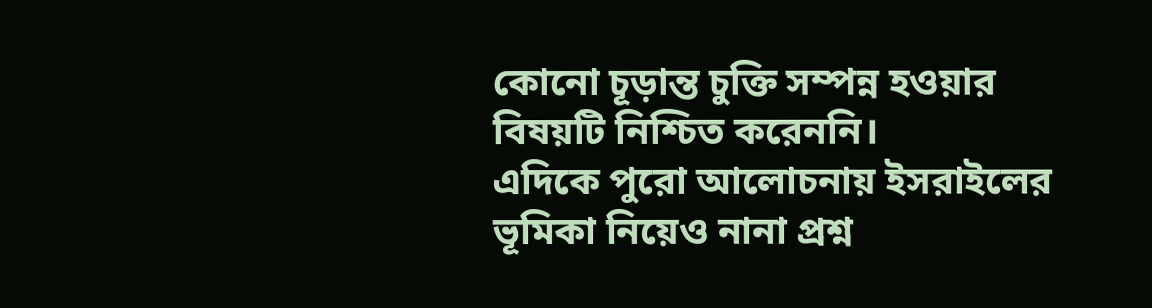কোনো চূড়ান্ত চুক্তি সম্পন্ন হওয়ার বিষয়টি নিশ্চিত করেননি।
এদিকে পুরো আলোচনায় ইসরাইলের ভূমিকা নিয়েও নানা প্রশ্ন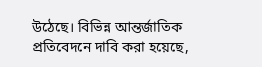উঠেছে। বিভিন্ন আন্তর্জাতিক প্রতিবেদনে দাবি করা হয়েছে,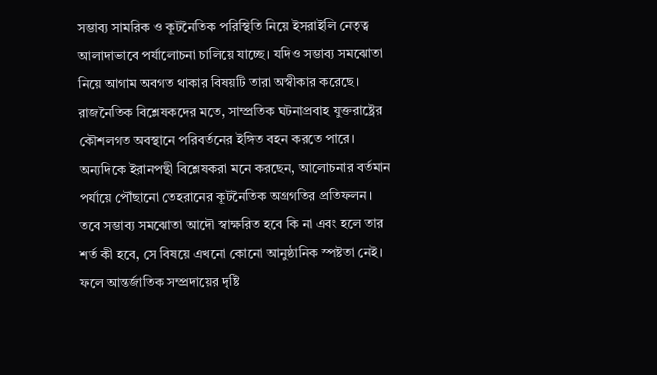সম্ভাব্য সামরিক ও কূটনৈতিক পরিস্থিতি নিয়ে ইসরাইলি নেতৃত্ব আলাদাভাবে পর্যালোচনা চালিয়ে যাচ্ছে। যদিও সম্ভাব্য সমঝোতা নিয়ে আগাম অবগত থাকার বিষয়টি তারা অস্বীকার করেছে।
রাজনৈতিক বিশ্লেষকদের মতে, সাম্প্রতিক ঘটনাপ্রবাহ যুক্তরাষ্ট্রের কৌশলগত অবস্থানে পরিবর্তনের ইঙ্গিত বহন করতে পারে। অন্যদিকে ইরানপন্থী বিশ্লেষকরা মনে করছেন, আলোচনার বর্তমান পর্যায়ে পৌঁছানো তেহরানের কূটনৈতিক অগ্রগতির প্রতিফলন।
তবে সম্ভাব্য সমঝোতা আদৌ স্বাক্ষরিত হবে কি না এবং হলে তার শর্ত কী হবে, সে বিষয়ে এখনো কোনো আনুষ্ঠানিক স্পষ্টতা নেই। ফলে আন্তর্জাতিক সম্প্রদায়ের দৃষ্টি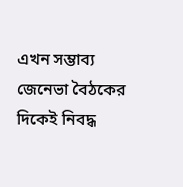এখন সম্ভাব্য জেনেভা বৈঠকের দিকেই নিবদ্ধ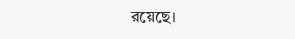রয়েছে।